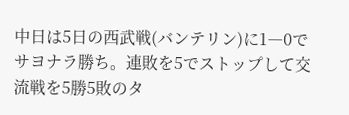中日は5日の西武戦(バンテリン)に1―0でサヨナラ勝ち。連敗を5でストップして交流戦を5勝5敗のタ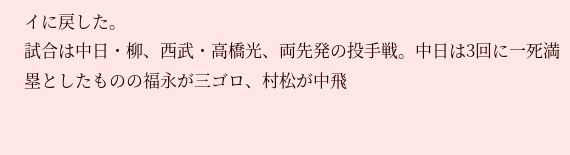イに戻した。
試合は中日・柳、西武・高橋光、両先発の投手戦。中日は3回に一死満塁としたものの福永が三ゴロ、村松が中飛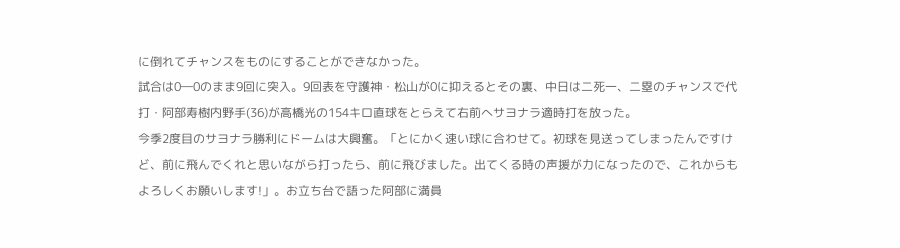に倒れてチャンスをものにすることができなかった。
試合は0―0のまま9回に突入。9回表を守護神・松山が0に抑えるとその裏、中日は二死一、二塁のチャンスで代打・阿部寿樹内野手(36)が高橋光の154キロ直球をとらえて右前へサヨナラ適時打を放った。
今季2度目のサヨナラ勝利にドームは大興奮。「とにかく速い球に合わせて。初球を見送ってしまったんですけど、前に飛んでくれと思いながら打ったら、前に飛びました。出てくる時の声援が力になったので、これからもよろしくお願いします!」。お立ち台で語った阿部に満員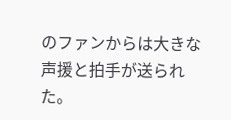のファンからは大きな声援と拍手が送られた。